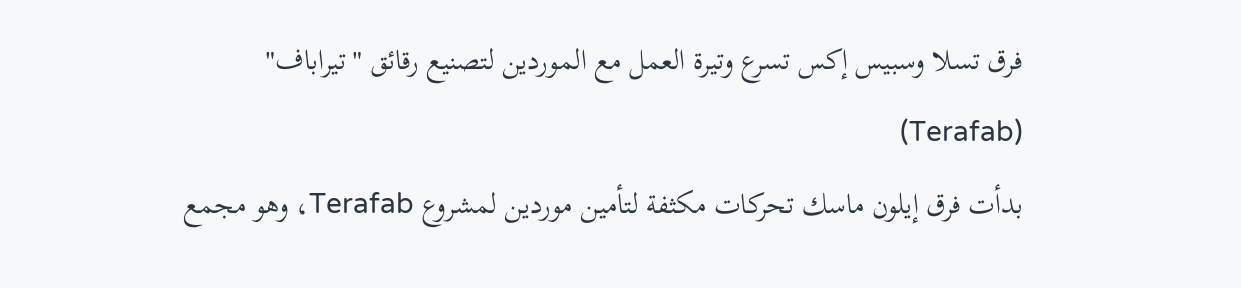فرق تسلا وسبيس إكس تسرع وتيرة العمل مع الموردين لتصنيع رقائق "تيراباف" (Terafab)
بدأت فرق إيلون ماسك تحركات مكثفة لتأمين موردين لمشروع Terafab، وهو مجمع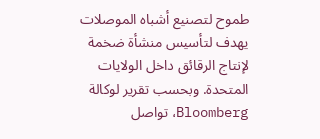طموح لتصنيع أشباه الموصلات يهدف لتأسيس منشأة ضخمة لإنتاج الرقائق داخل الولايات المتحدة. وبحسب تقرير لوكالة Bloomberg، تواصل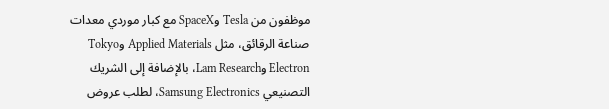موظفون من Tesla وSpaceX مع كبار موردي معدات صناعة الرقائق، مثل Applied Materials وTokyo Electron وLam Research، بالإضافة إلى الشريك التصنيعي Samsung Electronics، لطلب عروض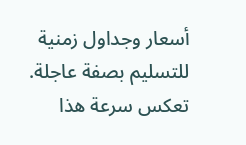أسعار وجداول زمنية للتسليم بصفة عاجلة. تعكس سرعة هذا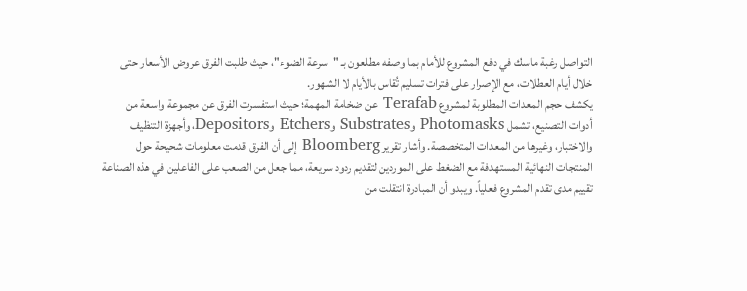التواصل رغبة ماسك في دفع المشروع للأمام بما وصفه مطلعون بـ "سرعة الضوء"، حيث طلبت الفرق عروض الأسعار حتى خلال أيام العطلات، مع الإصرار على فترات تسليم تُقاس بالأيام لا الشهور.
يكشف حجم المعدات المطلوبة لمشروع Terafab عن ضخامة المهمة؛ حيث استفسرت الفرق عن مجموعة واسعة من أدوات التصنيع، تشمل Photomasks وSubstrates وEtchers وDepositors، وأجهزة التنظيف والاختبار، وغيرها من المعدات المتخصصة. وأشار تقرير Bloomberg إلى أن الفرق قدمت معلومات شحيحة حول المنتجات النهائية المستهدفة مع الضغط على الموردين لتقديم ردود سريعة، مما جعل من الصعب على الفاعلين في هذه الصناعة تقييم مدى تقدم المشروع فعلياً. ويبدو أن المبادرة انتقلت من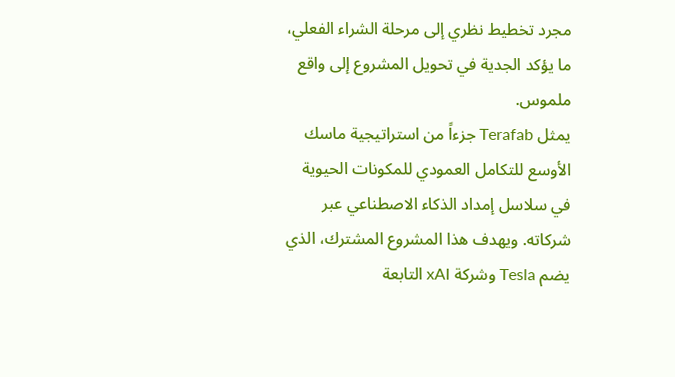مجرد تخطيط نظري إلى مرحلة الشراء الفعلي، ما يؤكد الجدية في تحويل المشروع إلى واقع ملموس.
يمثل Terafab جزءاً من استراتيجية ماسك الأوسع للتكامل العمودي للمكونات الحيوية في سلاسل إمداد الذكاء الاصطناعي عبر شركاته. ويهدف هذا المشروع المشترك، الذي يضم Tesla وشركة xAI التابعة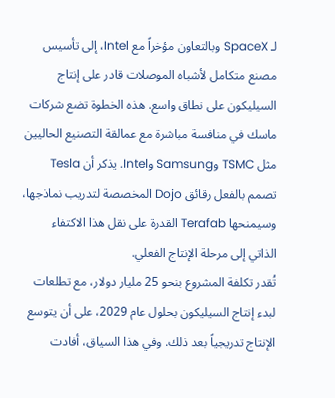لـ SpaceX وبالتعاون مؤخراً مع Intel، إلى تأسيس مصنع متكامل لأشباه الموصلات قادر على إنتاج السيليكون على نطاق واسع. هذه الخطوة تضع شركات ماسك في منافسة مباشرة مع عمالقة التصنيع الحاليين مثل TSMC وSamsung وIntel. يذكر أن Tesla تصمم بالفعل رقائق Dojo المخصصة لتدريب نماذجها، وسيمنحها Terafab القدرة على نقل هذا الاكتفاء الذاتي إلى مرحلة الإنتاج الفعلي.
تُقدر تكلفة المشروع بنحو 25 مليار دولار، مع تطلعات لبدء إنتاج السيليكون بحلول عام 2029، على أن يتوسع الإنتاج تدريجياً بعد ذلك. وفي هذا السياق، أفادت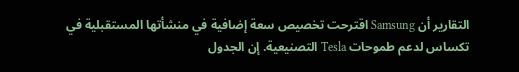التقارير أن Samsung اقترحت تخصيص سعة إضافية في منشأتها المستقبلية في تكساس لدعم طموحات Tesla التصنيعية. إن الجدول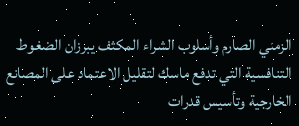الزمني الصارم وأسلوب الشراء المكثف يبرزان الضغوط التنافسية التي تدفع ماسك لتقليل الاعتماد على المصانع الخارجية وتأسيس قدرات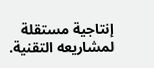إنتاجية مستقلة لمشاريعه التقنية.